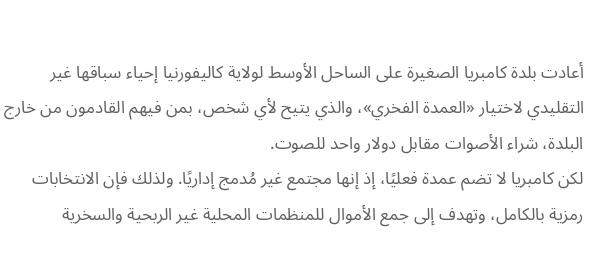أعادت بلدة كامبريا الصغيرة على الساحل الأوسط لولاية كاليفورنيا إحياء سباقها غير التقليدي لاختيار «العمدة الفخري»، والذي يتيح لأي شخص، بمن فيهم القادمون من خارج البلدة، شراء الأصوات مقابل دولار واحد للصوت.
لكن كامبريا لا تضم عمدة فعليًا، إذ إنها مجتمع غير مُدمج إداريًا. ولذلك فإن الانتخابات رمزية بالكامل، وتهدف إلى جمع الأموال للمنظمات المحلية غير الربحية والسخرية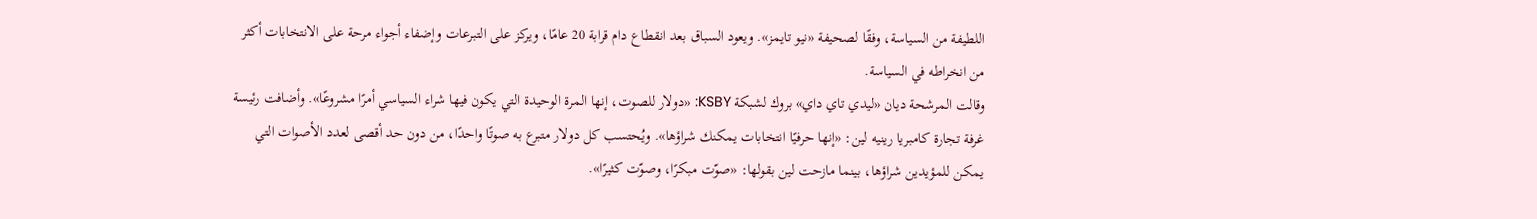اللطيفة من السياسة، وفقًا لصحيفة «نيو تايمز». ويعود السباق بعد انقطاع دام قرابة 20 عامًا، ويركز على التبرعات وإضفاء أجواء مرحة على الانتخابات أكثر من انخراطه في السياسة.
وقالت المرشحة ديان «ليدي تاي داي» بروك لشبكة KSBY: «دولار للصوت، إنها المرة الوحيدة التي يكون فيها شراء السياسي أمرًا مشروعًا». وأضافت رئيسة غرفة تجارة كامبريا رينيه لين: «إنها حرفيًا انتخابات يمكنك شراؤها». ويُحتسب كل دولار متبرع به صوتًا واحدًا، من دون حد أقصى لعدد الأصوات التي يمكن للمؤيدين شراؤها، بينما مازحت لين بقولها: «صوّت مبكرًا، وصوّت كثيرًا».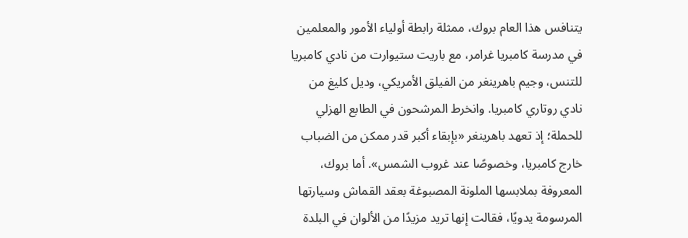يتنافس هذا العام بروك، ممثلة رابطة أولياء الأمور والمعلمين في مدرسة كامبريا غرامر، مع باريت ستيوارت من نادي كامبريا للتنس، وجيم باهرينغر من الفيلق الأمريكي، وديل كليغ من نادي روتاري كامبريا. وانخرط المرشحون في الطابع الهزلي للحملة؛ إذ تعهد باهرينغر «بإبقاء أكبر قدر ممكن من الضباب خارج كامبريا، وخصوصًا عند غروب الشمس». أما بروك، المعروفة بملابسها الملونة المصبوغة بعقد القماش وسيارتها المرسومة يدويًا، فقالت إنها تريد مزيدًا من الألوان في البلدة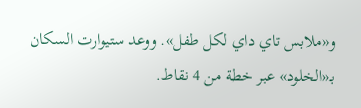و«ملابس تاي داي لكل طفل». ووعد ستيوارت السكان بـ«الخلود» عبر خطة من 4 نقاط.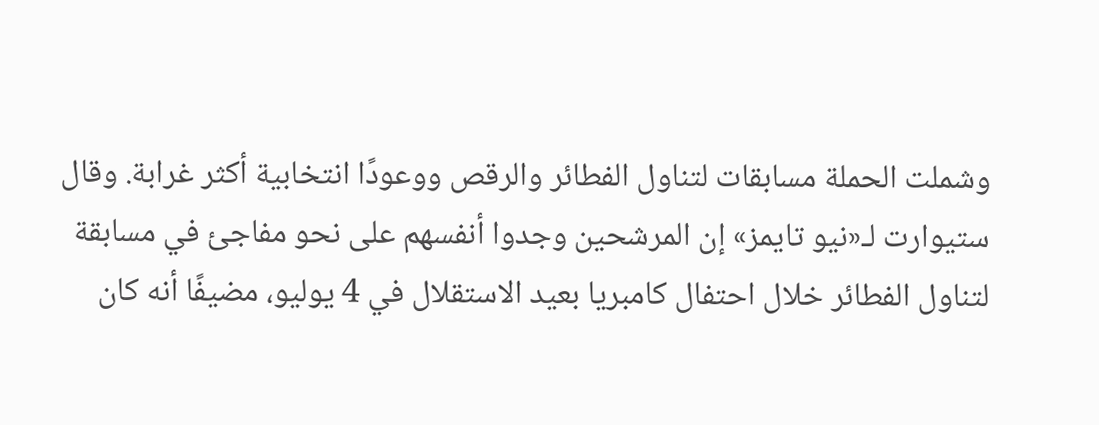وشملت الحملة مسابقات لتناول الفطائر والرقص ووعودًا انتخابية أكثر غرابة. وقال ستيوارت لـ«نيو تايمز» إن المرشحين وجدوا أنفسهم على نحو مفاجئ في مسابقة لتناول الفطائر خلال احتفال كامبريا بعيد الاستقلال في 4 يوليو، مضيفًا أنه كان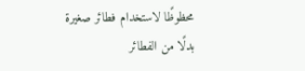محظوظًا لاستخدام فطائر صغيرة بدلًا من الفطائر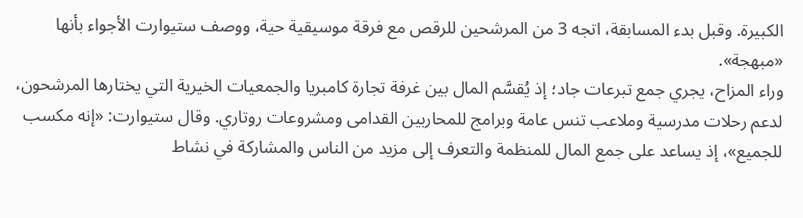الكبيرة. وقبل بدء المسابقة، اتجه 3 من المرشحين للرقص مع فرقة موسيقية حية، ووصف ستيوارت الأجواء بأنها «مبهجة».
وراء المزاح، يجري جمع تبرعات جاد؛ إذ يُقسَّم المال بين غرفة تجارة كامبريا والجمعيات الخيرية التي يختارها المرشحون، لدعم رحلات مدرسية وملاعب تنس عامة وبرامج للمحاربين القدامى ومشروعات روتاري. وقال ستيوارت: «إنه مكسب للجميع»، إذ يساعد على جمع المال للمنظمة والتعرف إلى مزيد من الناس والمشاركة في نشاط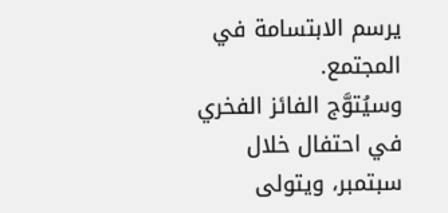يرسم الابتسامة في المجتمع.
وسيُتوَّج الفائز الفخري في احتفال خلال سبتمبر، ويتولى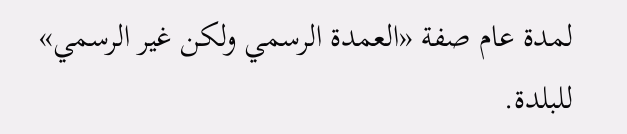لمدة عام صفة «العمدة الرسمي ولكن غير الرسمي» للبلدة.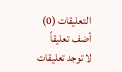التعليقات (0)
أضف تعليقاً
لا توجد تعليقات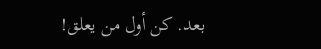بعد. كن أول من يعلق!